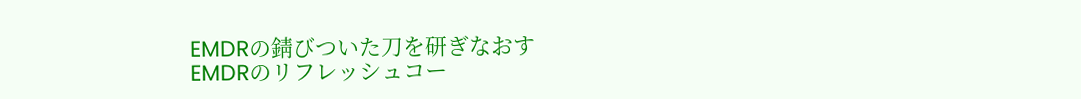EMDRの錆びついた刀を研ぎなおす
EMDRのリフレッシュコー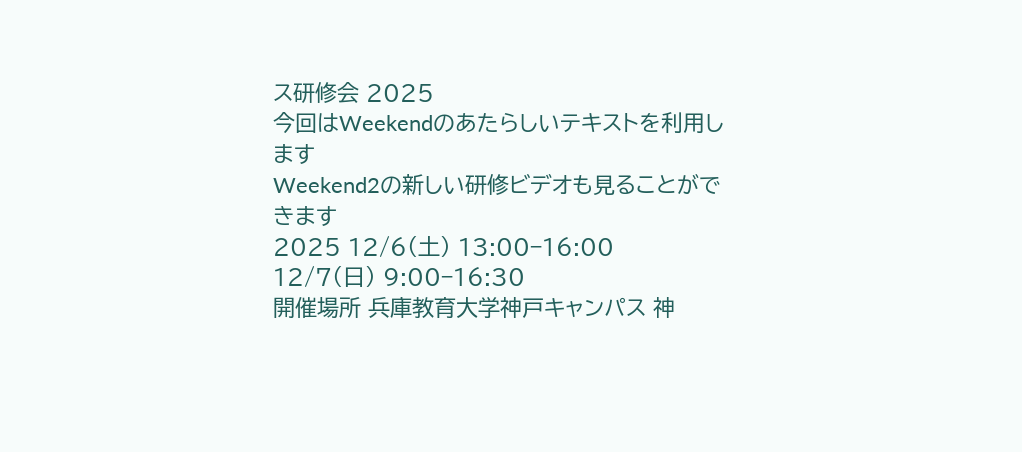ス研修会 2025
今回はWeekendのあたらしいテキストを利用します
Weekend2の新しい研修ビデオも見ることができます
2025 12/6(土) 13:00−16:00
12/7(日) 9:00−16:30
開催場所 兵庫教育大学神戸キャンパス 神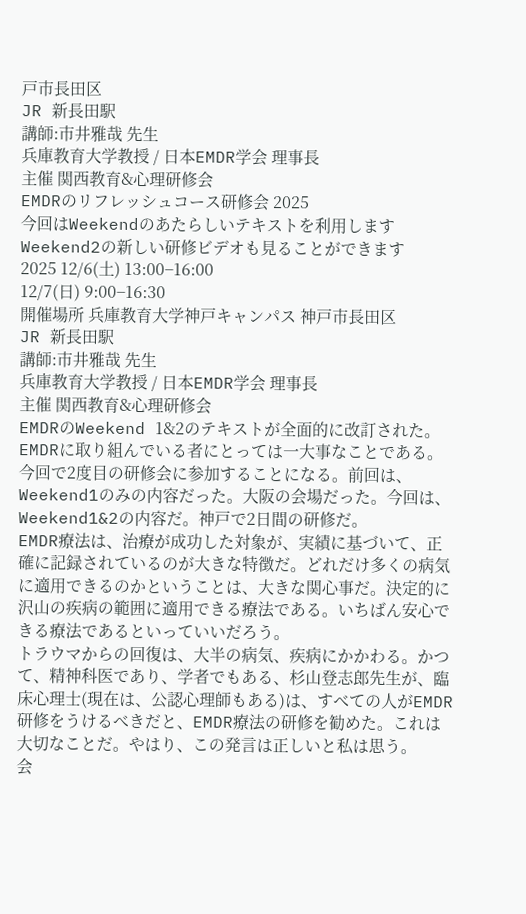戸市長田区
JR 新長田駅
講師:市井雅哉 先生
兵庫教育大学教授 / 日本EMDR学会 理事長
主催 関西教育&心理研修会
EMDRのリフレッシュコース研修会 2025
今回はWeekendのあたらしいテキストを利用します
Weekend2の新しい研修ビデオも見ることができます
2025 12/6(土) 13:00−16:00
12/7(日) 9:00−16:30
開催場所 兵庫教育大学神戸キャンパス 神戸市長田区
JR 新長田駅
講師:市井雅哉 先生
兵庫教育大学教授 / 日本EMDR学会 理事長
主催 関西教育&心理研修会
EMDRのWeekend 1&2のテキストが全面的に改訂された。EMDRに取り組んでいる者にとっては一大事なことである。今回で2度目の研修会に参加することになる。前回は、Weekend1のみの内容だった。大阪の会場だった。今回は、Weekend1&2の内容だ。神戸で2日間の研修だ。
EMDR療法は、治療が成功した対象が、実績に基づいて、正確に記録されているのが大きな特徴だ。どれだけ多くの病気に適用できるのかということは、大きな関心事だ。決定的に沢山の疾病の範囲に適用できる療法である。いちばん安心できる療法であるといっていいだろう。
トラウマからの回復は、大半の病気、疾病にかかわる。かつて、精神科医であり、学者でもある、杉山登志郎先生が、臨床心理士(現在は、公認心理師もある)は、すべての人がEMDR研修をうけるべきだと、EMDR療法の研修を勧めた。これは大切なことだ。やはり、この発言は正しいと私は思う。
会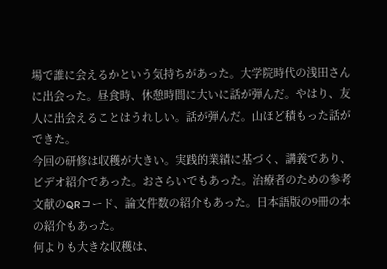場で誰に会えるかという気持ちがあった。大学院時代の浅田さんに出会った。昼食時、休憩時間に大いに話が弾んだ。やはり、友人に出会えることはうれしい。話が弾んだ。山ほど積もった話ができた。
今回の研修は収穫が大きい。実践的業績に基づく、講義であり、ビデオ紹介であった。おさらいでもあった。治療者のための参考文献のQRコード、論文件数の紹介もあった。日本語版の9冊の本の紹介もあった。
何よりも大きな収穫は、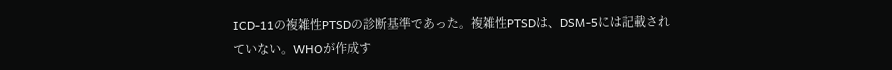ICD-11の複雑性PTSDの診断基準であった。複雑性PTSDは、DSM-5には記載されていない。WHOが作成す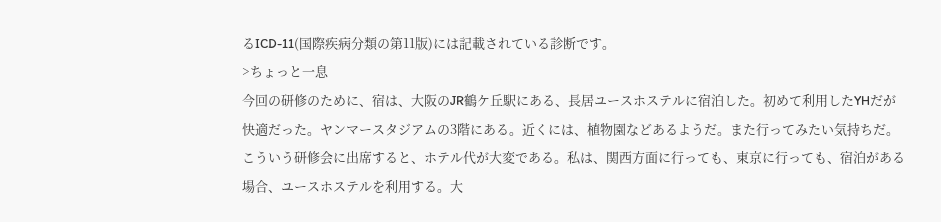るICD-11(国際疾病分類の第11版)には記載されている診断です。
>ちょっと一息
今回の研修のために、宿は、大阪のJR鶴ケ丘駅にある、長居ユースホステルに宿泊した。初めて利用したYHだが快適だった。ヤンマースタジアムの3階にある。近くには、植物園などあるようだ。また行ってみたい気持ちだ。
こういう研修会に出席すると、ホテル代が大変である。私は、関西方面に行っても、東京に行っても、宿泊がある場合、ユースホステルを利用する。大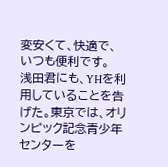変安くて、快適で、いつも便利です。
浅田君にも、YHを利用していることを告げた。東京では、オリンピック記念青少年センターを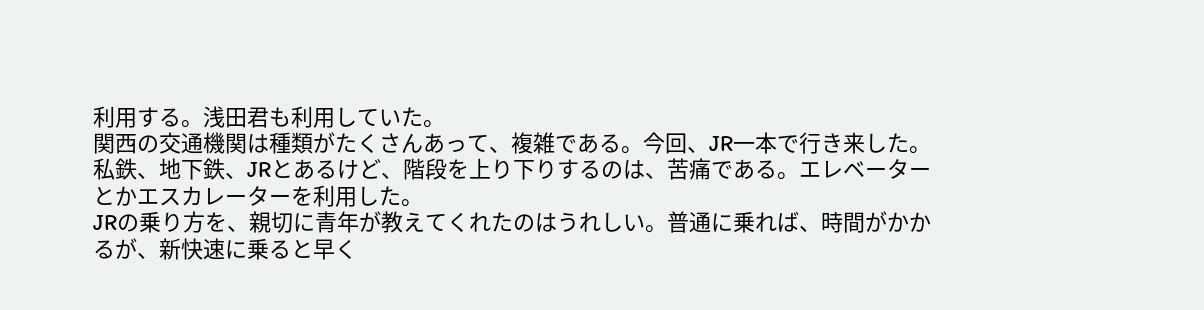利用する。浅田君も利用していた。
関西の交通機関は種類がたくさんあって、複雑である。今回、JR一本で行き来した。私鉄、地下鉄、JRとあるけど、階段を上り下りするのは、苦痛である。エレベーターとかエスカレーターを利用した。
JRの乗り方を、親切に青年が教えてくれたのはうれしい。普通に乗れば、時間がかかるが、新快速に乗ると早く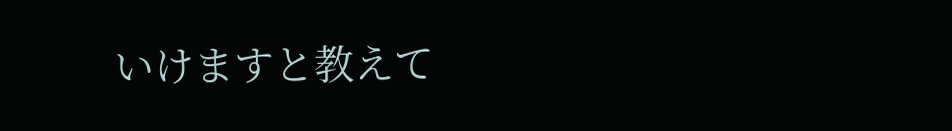いけますと教えて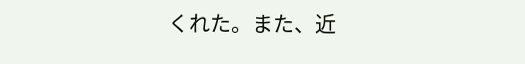くれた。また、近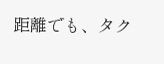距離でも、タク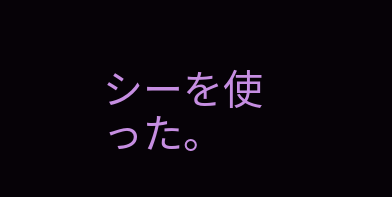シーを使った。